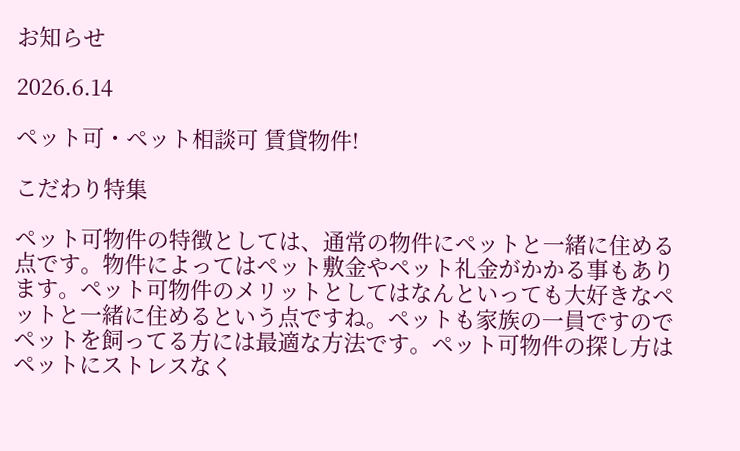お知らせ

2026.6.14

ペット可・ペット相談可 賃貸物件!

こだわり特集

ペット可物件の特徴としては、通常の物件にペットと一緒に住める点です。物件によってはペット敷金やペット礼金がかかる事もあります。ペット可物件のメリットとしてはなんといっても大好きなペットと一緒に住めるという点ですね。ペットも家族の一員ですのでペットを飼ってる方には最適な方法です。ペット可物件の探し方はペットにストレスなく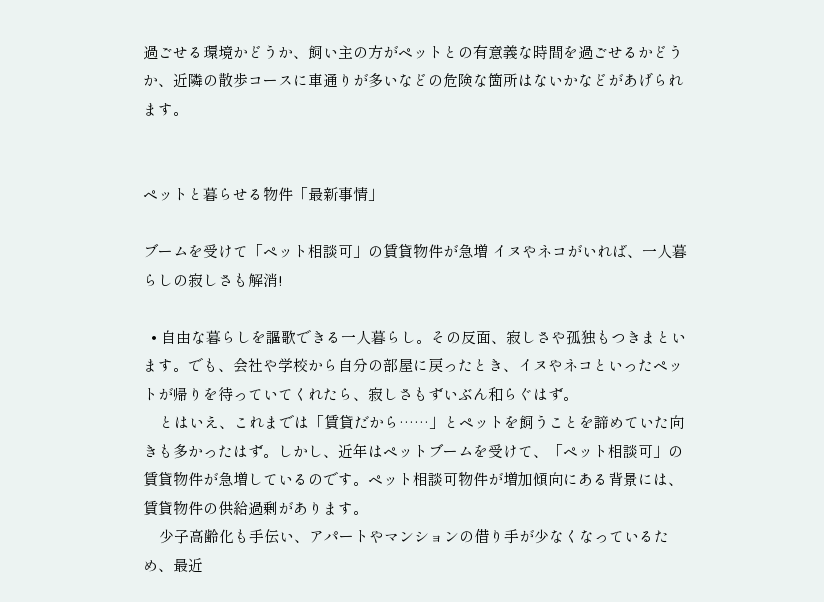過ごせる環境かどうか、飼い主の方がペットとの有意義な時間を過ごせるかどうか、近隣の散歩コースに車通りが多いなどの危険な箇所はないかなどがあげられます。


ペットと暮らせる物件「最新事情」

ブームを受けて「ペット相談可」の賃貸物件が急増 イヌやネコがいれば、一人暮らしの寂しさも解消!

  • 自由な暮らしを謳歌できる一人暮らし。その反面、寂しさや孤独もつきまといます。でも、会社や学校から自分の部屋に戻ったとき、イヌやネコといったペットが帰りを待っていてくれたら、寂しさもずいぶん和らぐはず。
    とはいえ、これまでは「賃貸だから……」とペットを飼うことを諦めていた向きも多かったはず。しかし、近年はペットブームを受けて、「ペット相談可」の賃貸物件が急増しているのです。ペット相談可物件が増加傾向にある背景には、賃貸物件の供給過剰があります。
    少子高齢化も手伝い、アパートやマンションの借り手が少なくなっているため、最近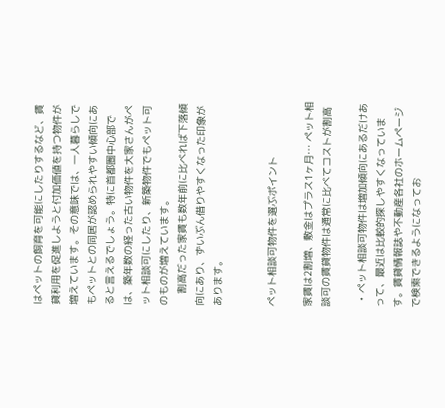はペットの飼育を可能にしたりするなど、賃貸利用を促進しようと付加価値を持つ物件が増えています。その意味では、一人暮らしでもペットとの同居が認められやすい傾向にあると言えるでしょう。特に首都圏中心部では、築年数の経った古い物件を大家さんがペット相談可にしたり、新築物件でもペット可のものが増えています。
    割高だった家賃も数年前に比べれば下落傾向にあり、ずいぶん借りやすくなった印象があります。


ペット相談可物件を選ぶポイント

家賃は2割増、敷金はプラス1ヶ月… ペット相談可の賃貸物件は通常に比べてコストが割高

  • ペット相談可物件は増加傾向にあるだけあって、最近は比較的探しやすくなっています。賃貸情報誌や不動産各社のホームページで検索できるようになってお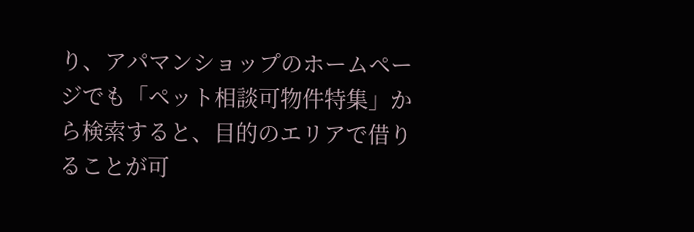り、アパマンショップのホームページでも「ペット相談可物件特集」から検索すると、目的のエリアで借りることが可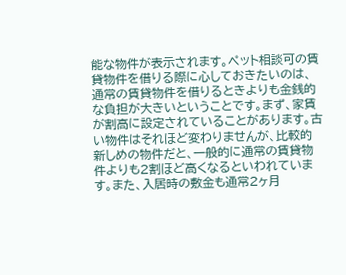能な物件が表示されます。ペット相談可の賃貸物件を借りる際に心しておきたいのは、通常の賃貸物件を借りるときよりも金銭的な負担が大きいということです。まず、家賃が割高に設定されていることがあります。古い物件はそれほど変わりませんが、比較的新しめの物件だと、一般的に通常の賃貸物件よりも2割ほど高くなるといわれています。また、入居時の敷金も通常2ヶ月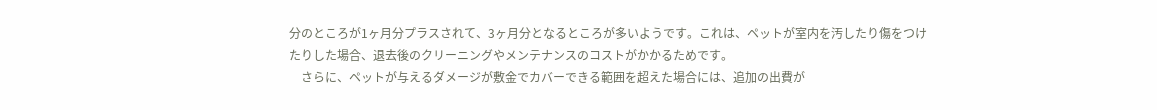分のところが1ヶ月分プラスされて、3ヶ月分となるところが多いようです。これは、ペットが室内を汚したり傷をつけたりした場合、退去後のクリーニングやメンテナンスのコストがかかるためです。
    さらに、ペットが与えるダメージが敷金でカバーできる範囲を超えた場合には、追加の出費が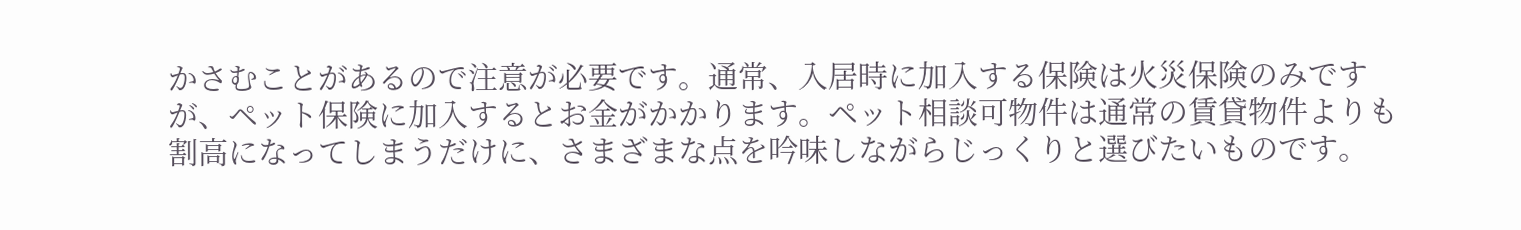かさむことがあるので注意が必要です。通常、入居時に加入する保険は火災保険のみですが、ペット保険に加入するとお金がかかります。ペット相談可物件は通常の賃貸物件よりも割高になってしまうだけに、さまざまな点を吟味しながらじっくりと選びたいものです。